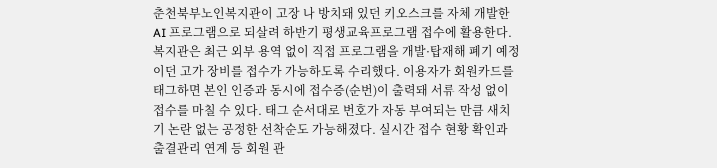춘천북부노인복지관이 고장 나 방치돼 있던 키오스크를 자체 개발한 AI 프로그램으로 되살려 하반기 평생교육프로그램 접수에 활용한다.
복지관은 최근 외부 용역 없이 직접 프로그램을 개발·탑재해 폐기 예정이던 고가 장비를 접수가 가능하도록 수리했다. 이용자가 회원카드를 태그하면 본인 인증과 동시에 접수증(순번)이 출력돼 서류 작성 없이 접수를 마칠 수 있다. 태그 순서대로 번호가 자동 부여되는 만큼 새치기 논란 없는 공정한 선착순도 가능해졌다. 실시간 접수 현황 확인과 출결관리 연계 등 회원 관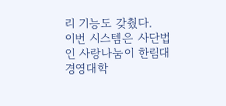리 기능도 갖췄다.
이번 시스템은 사단법인 사랑나눔이 한림대 경영대학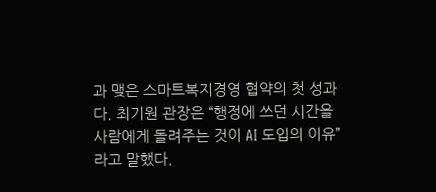과 맺은 스마트복지경영 협약의 첫 성과다. 최기원 관장은 “행정에 쓰던 시간을 사람에게 돌려주는 것이 AI 도입의 이유”라고 말했다.